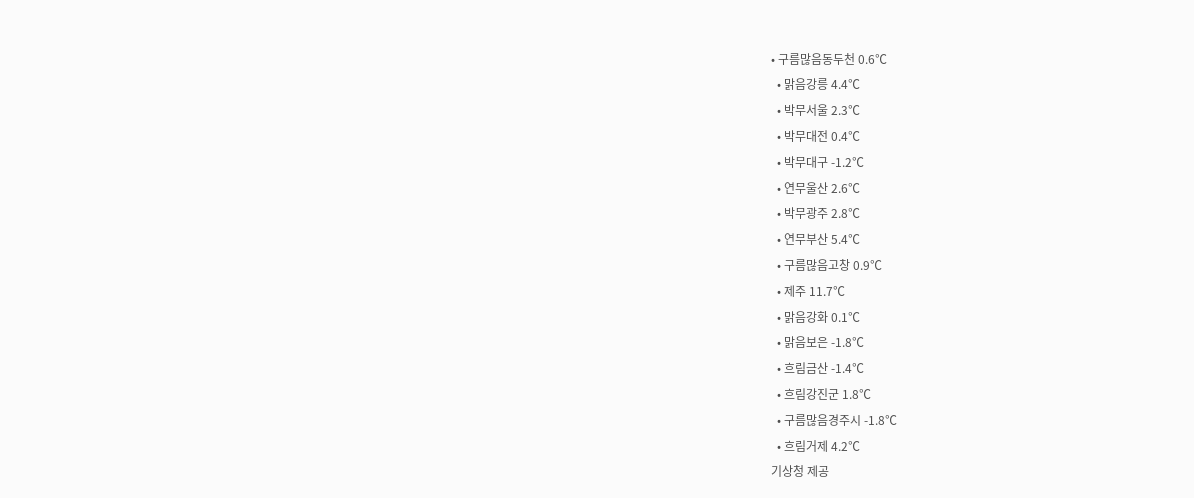• 구름많음동두천 0.6℃
  • 맑음강릉 4.4℃
  • 박무서울 2.3℃
  • 박무대전 0.4℃
  • 박무대구 -1.2℃
  • 연무울산 2.6℃
  • 박무광주 2.8℃
  • 연무부산 5.4℃
  • 구름많음고창 0.9℃
  • 제주 11.7℃
  • 맑음강화 0.1℃
  • 맑음보은 -1.8℃
  • 흐림금산 -1.4℃
  • 흐림강진군 1.8℃
  • 구름많음경주시 -1.8℃
  • 흐림거제 4.2℃
기상청 제공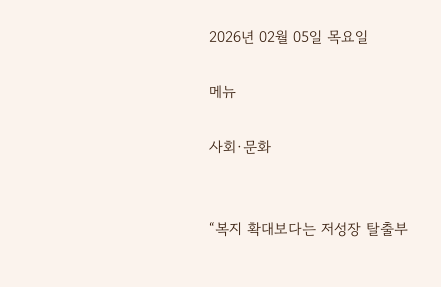2026년 02월 05일 목요일

메뉴

사회·문화


“복지 확대보다는 저성장 탈출부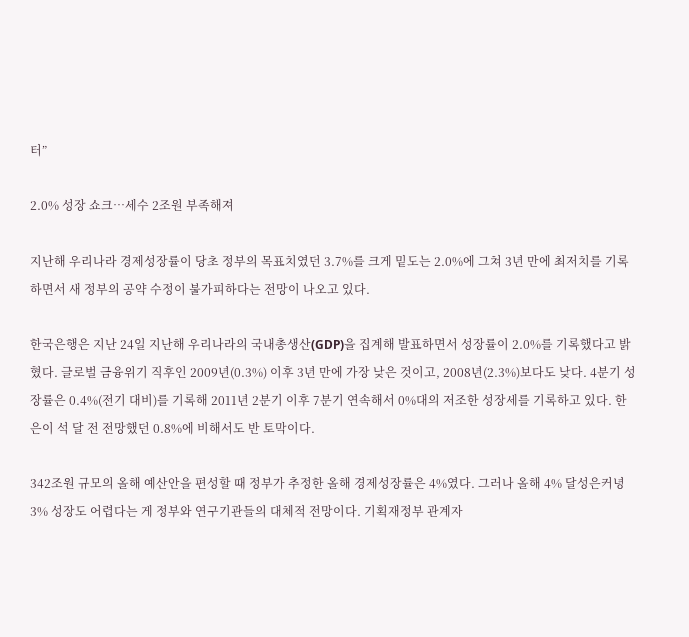터”

2.0% 성장 쇼크…세수 2조원 부족해져

지난해 우리나라 경제성장률이 당초 정부의 목표치였던 3.7%를 크게 밑도는 2.0%에 그쳐 3년 만에 최저치를 기록하면서 새 정부의 공약 수정이 불가피하다는 전망이 나오고 있다.

한국은행은 지난 24일 지난해 우리나라의 국내총생산(GDP)을 집계해 발표하면서 성장률이 2.0%를 기록했다고 밝혔다. 글로벌 금융위기 직후인 2009년(0.3%) 이후 3년 만에 가장 낮은 것이고, 2008년(2.3%)보다도 낮다. 4분기 성장률은 0.4%(전기 대비)를 기록해 2011년 2분기 이후 7분기 연속해서 0%대의 저조한 성장세를 기록하고 있다. 한은이 석 달 전 전망했던 0.8%에 비해서도 반 토막이다.

342조원 규모의 올해 예산안을 편성할 때 정부가 추정한 올해 경제성장률은 4%였다. 그러나 올해 4% 달성은커녕 3% 성장도 어렵다는 게 정부와 연구기관들의 대체적 전망이다. 기획재정부 관계자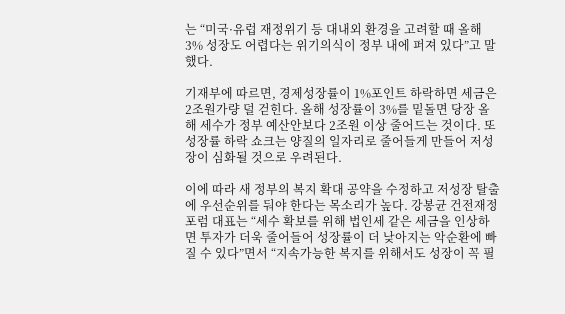는 “미국·유럽 재정위기 등 대내외 환경을 고려할 때 올해 3% 성장도 어렵다는 위기의식이 정부 내에 퍼져 있다”고 말했다.

기재부에 따르면, 경제성장률이 1%포인트 하락하면 세금은 2조원가량 덜 걷힌다. 올해 성장률이 3%를 밑돌면 당장 올해 세수가 정부 예산안보다 2조원 이상 줄어드는 것이다. 또 성장률 하락 쇼크는 양질의 일자리로 줄어들게 만들어 저성장이 심화될 것으로 우려된다.

이에 따라 새 정부의 복지 확대 공약을 수정하고 저성장 탈출에 우선순위를 둬야 한다는 목소리가 높다. 강봉균 건전재정포럼 대표는 “세수 확보를 위해 법인세 같은 세금을 인상하면 투자가 더욱 줄어들어 성장률이 더 낮아지는 악순환에 빠질 수 있다”면서 “지속가능한 복지를 위해서도 성장이 꼭 필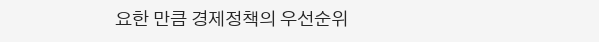요한 만큼 경제정책의 우선순위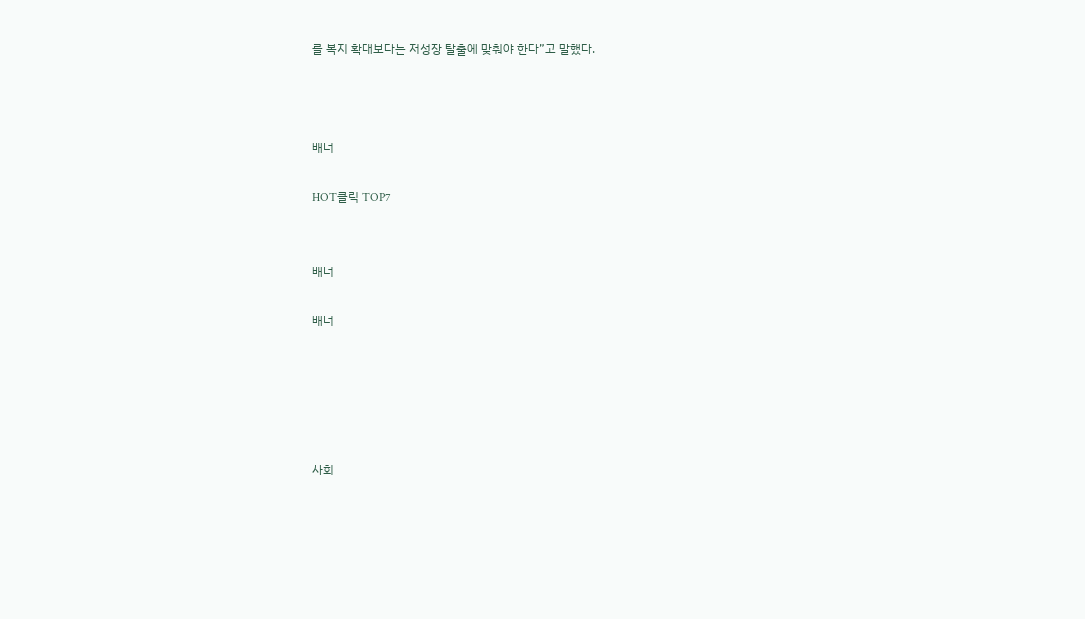를 복지 확대보다는 저성장 탈출에 맞춰야 한다”고 말했다.



배너

HOT클릭 TOP7


배너

배너





사회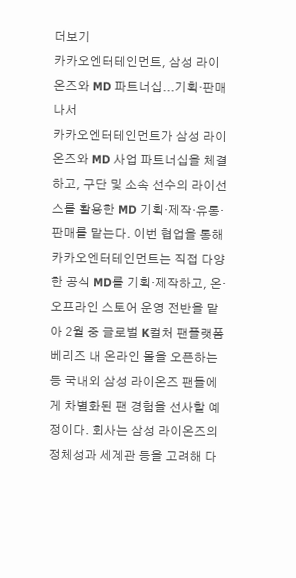더보기
카카오엔터테인먼트, 삼성 라이온즈와 MD 파트너십...기획·판매 나서
카카오엔터테인먼트가 삼성 라이온즈와 MD 사업 파트너십을 체결하고, 구단 및 소속 선수의 라이선스를 활용한 MD 기획·제작·유통·판매를 맡는다. 이번 협업을 통해 카카오엔터테인먼트는 직접 다양한 공식 MD를 기획·제작하고, 온·오프라인 스토어 운영 전반을 맡아 2월 중 글로벌 K컬처 팬플랫폼 베리즈 내 온라인 몰을 오픈하는 등 국내외 삼성 라이온즈 팬들에게 차별화된 팬 경험을 선사할 예정이다. 회사는 삼성 라이온즈의 정체성과 세계관 등을 고려해 다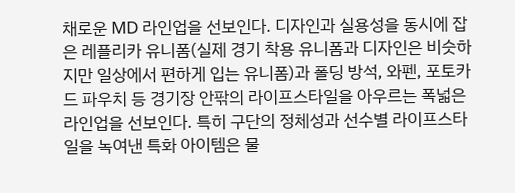채로운 MD 라인업을 선보인다. 디자인과 실용성을 동시에 잡은 레플리카 유니폼(실제 경기 착용 유니폼과 디자인은 비슷하지만 일상에서 편하게 입는 유니폼)과 폴딩 방석, 와펜, 포토카드 파우치 등 경기장 안팎의 라이프스타일을 아우르는 폭넓은 라인업을 선보인다. 특히 구단의 정체성과 선수별 라이프스타일을 녹여낸 특화 아이템은 물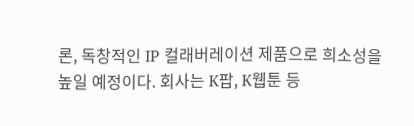론, 독창적인 IP 컬래버레이션 제품으로 희소성을 높일 예정이다. 회사는 K팝, K웹툰 등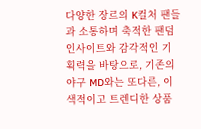다양한 장르의 K컬처 팬들과 소통하며 축적한 팬덤 인사이트와 감각적인 기획력을 바탕으로, 기존의 야구 MD와는 또다른, 이색적이고 트렌디한 상품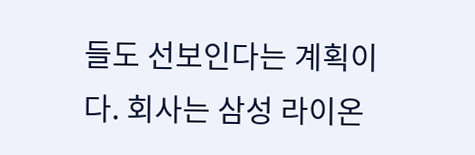들도 선보인다는 계획이다. 회사는 삼성 라이온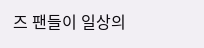즈 팬들이 일상의